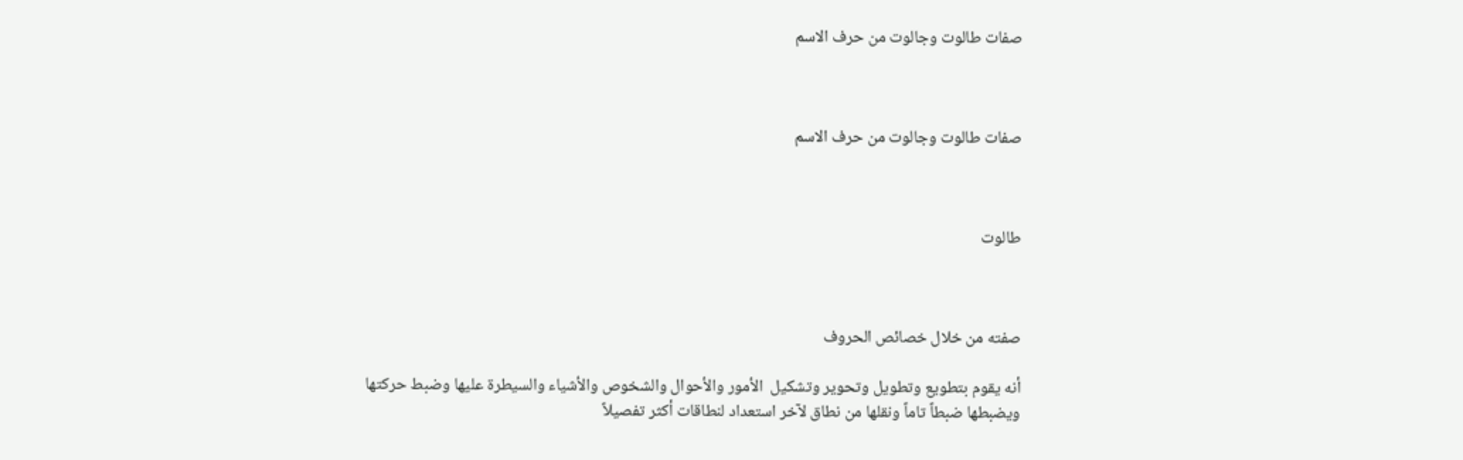صفات طالوت وجالوت من حرف الاسم



صفات طالوت وجالوت من حرف الاسم



طالوت



صفته من خلال خصائص الحروف

أنه يقوم بتطويع وتطويل وتحوير وتشكيل  الأمور والأحوال والشخوص والأشياء والسيطرة عليها وضبط حركتها ويضبطها ضبطاً تاماً ونقلها من نطاق لآخر استعداد لنطاقات أكثر تفصيلاً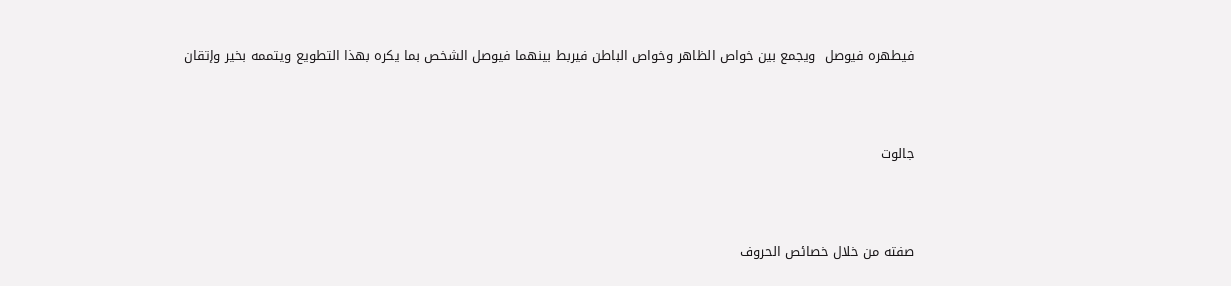فيطهره فيوصل  ويجمع بين خواص الظاهر وخواص الباطن فيربط بينهما فيوصل الشخص بما يكره بهذا التطويع ويتممه بخير وإتقان



جالوت



صفته من خلال خصائص الحروف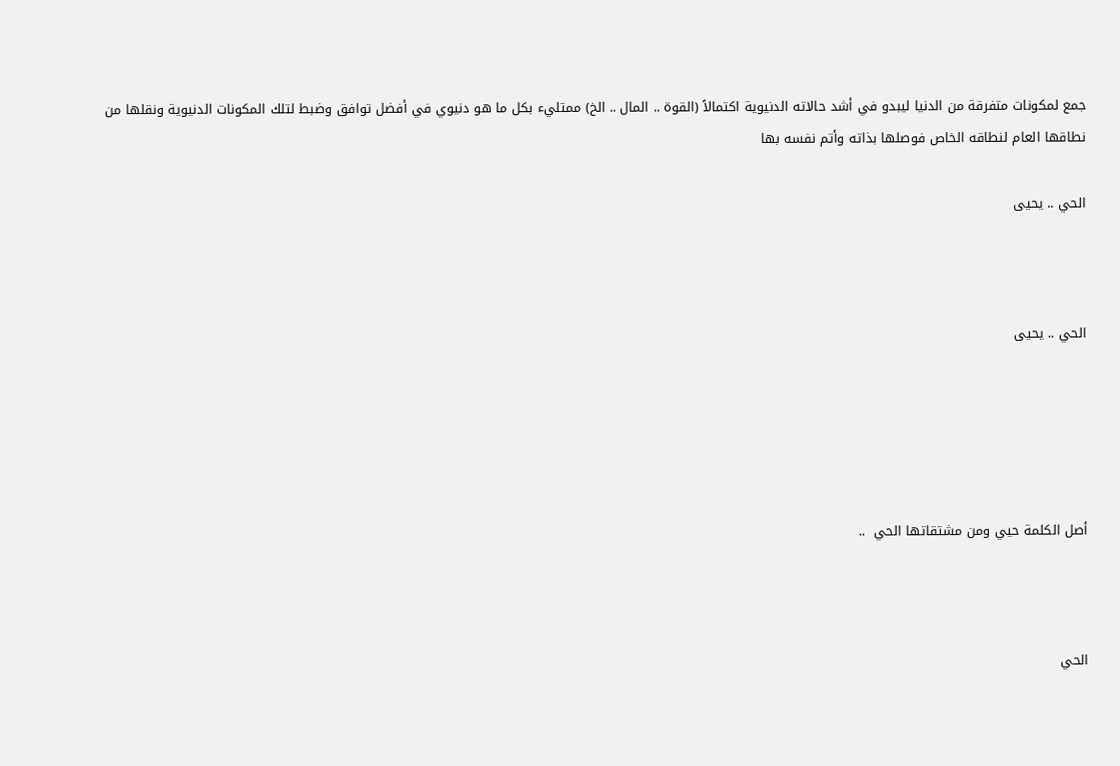جمع لمكونات متفرقة من الدنيا ليبدو في أشد حالاته الدنيوية اكتمالاً (القوة .. المال .. الخ) ممتليء بكل ما هو دنيوي في أفضل توافق وضبط لتلك المكونات الدنيوية ونقلها من نطاقها العام لنطاقه الخاص فوصلها بذاته وأتم نفسه بها

الحي .. يحيى



الحي .. يحيى





أصل الكلمة حيي ومن مشتقاتها الحي  ..



الحي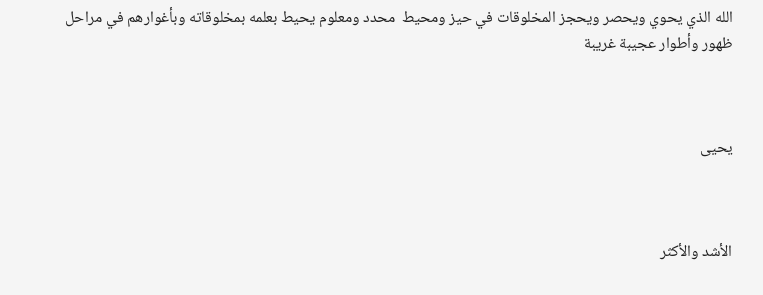الله الذي يحوي ويحصر ويحجز المخلوقات في حيز ومحيط  محدد ومعلوم يحيط بعلمه بمخلوقاته وبأغوارهم في مراحل ظهور وأطوار عجيبة غريبة



يحيى



الأشد والأكثر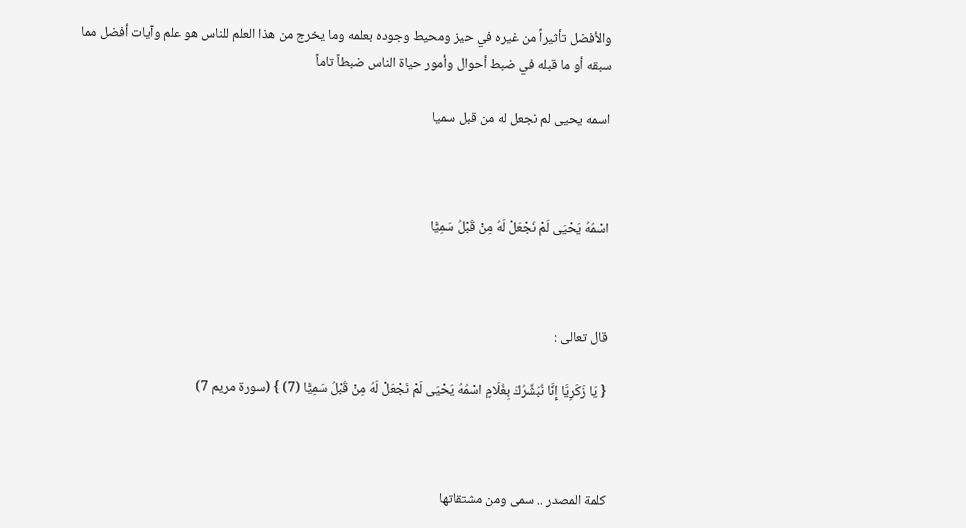والأفضل تأثيراً من غيره في حيز ومحيط وجوده بعلمه وما يخرج من هذا العلم للناس هو علم وآيات أفضل مما سبقه أو ما قبله في ضبط أحوال وأمور حياة الناس ضبطاً تاماً

اسمه يحيى لم نجعل له من قبل سميا



اسْمُهُ يَحْيَى لَمْ نَجْعَلْ لَهُ مِنْ قَبْلُ سَمِيًّا



قال تعالى :

{ يَا زَكَرِيَّا إِنَّا نُبَشِّرُكَ بِغُلَامٍ اسْمُهُ يَحْيَى لَمْ نَجْعَلْ لَهُ مِنْ قَبْلُ سَمِيًّا (7) } (سورة مريم 7)



كلمة المصدر .. سمى ومن مشتقاتها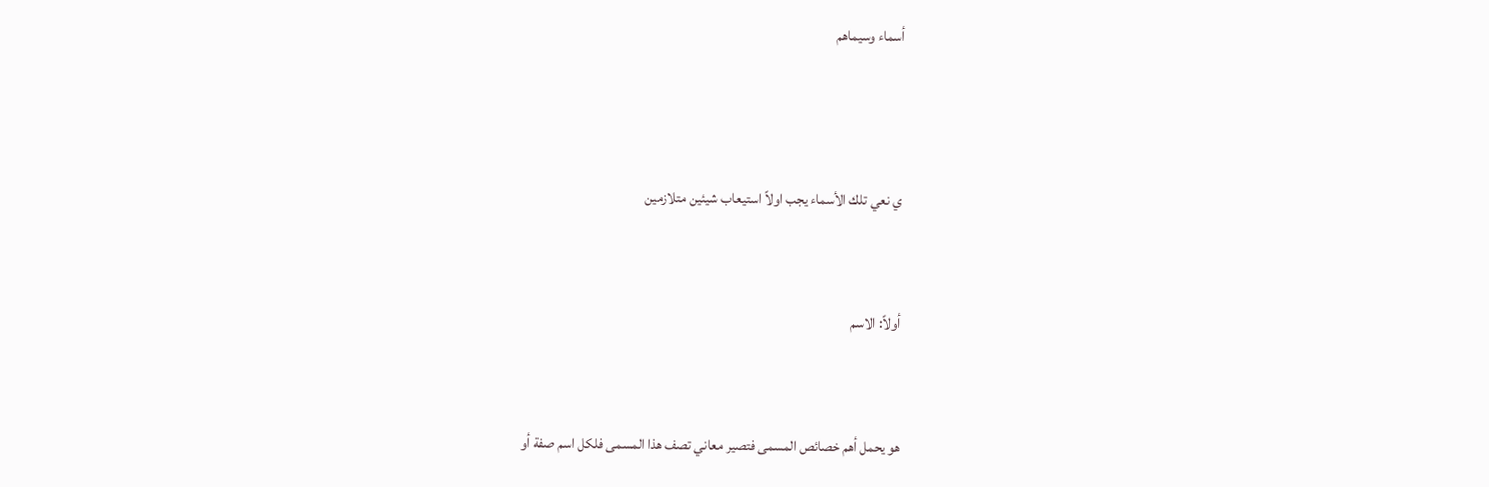أسماء وسيماهم



ي نعي تلك الأسماء يجب اولاً استيعاب شيئين متلازمين


أولاً: الاسم


هو يحمل أهم خصائص المسمى فتصير معاني تصف هذا المسمى فلكل اسم صفة أو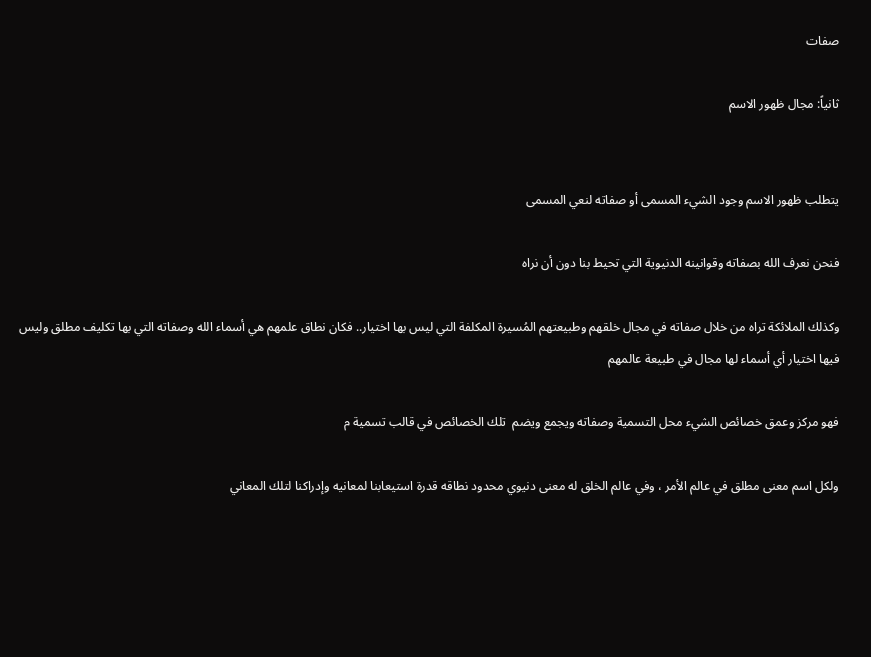صفات

ثانياً: مجال ظهور الاسم


يتطلب ظهور الاسم وجود الشيء المسمى أو صفاته لنعي المسمى

فنحن نعرف الله بصفاته وقوانينه الدنيوية التي تحيط بنا دون أن نراه

وكذلك الملائكة تراه من خلال صفاته في مجال خلقهم وطبيعتهم المُسيرة المكلفة التي ليس بها اختيار.. فكان نطاق علمهم هي أسماء الله وصفاته التي بها تكليف مطلق وليس فيها اختيار أي أسماء لها مجال في طبيعة عالمهم

فهو مركز وعمق خصائص الشيء محل التسمية وصفاته ويجمع ويضم  تلك الخصائص في قالب تسمية م

ولكل اسم معنى مطلق في عالم الأمر ، وفي عالم الخلق له معنى دنيوي محدود نطاقه قدرة استيعابنا لمعانيه وإدراكنا لتلك المعاني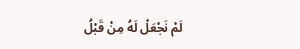لَمْ نَجْعَلْ لَهُ مِنْ قَبْلُ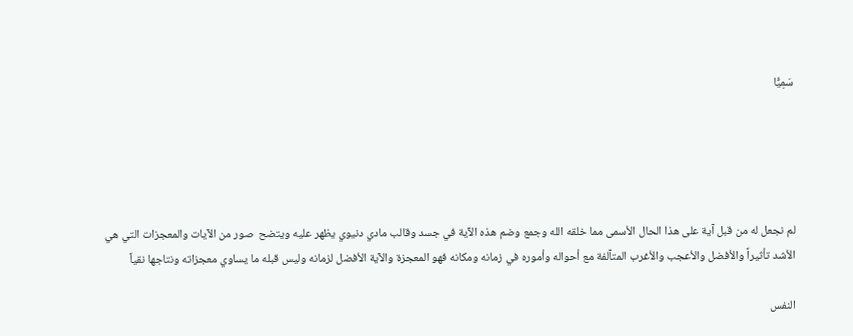سَمِيًّا





لم نجعل له من قبل آية على هذا الحال الأسمى مما خلقه الله وجمع وضم هذه الآية في جسد وقالب مادي دنيوي يظهر عليه ويتضح  صور من الآيات والمعجزات التي هي الأشد تأثيراً والأفضل والأعجب والأغرب المتآلفة مع أحواله وأموره في زمانه ومكانه فهو المعجزة والآية الأفضل لزمانه وليس قبله ما يساوي معجزاته ونتاجها نقياً

النفس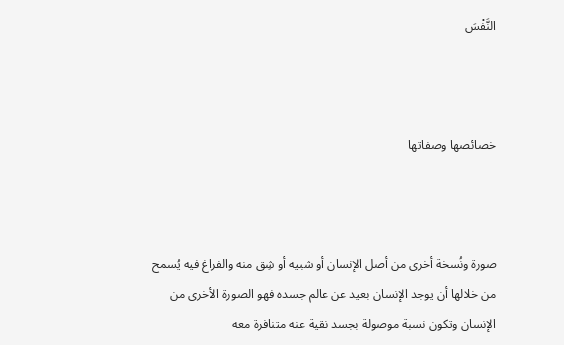النَّفْسَ



خصائصها وصفاتها



صورة ونُسخة أخرى من أصل الإنسان أو شبيه أو شِق منه والفراغ فيه يُسمح من خلالها أن يوجد الإنسان بعيد عن عالم جسده فهو الصورة الأخرى من الإنسان وتكون نسبة موصولة بجسد نقية عنه متنافرة معه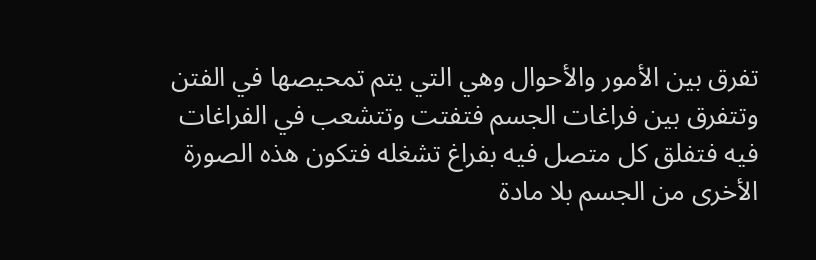تفرق بين الأمور والأحوال وهي التي يتم تمحيصها في الفتن وتتفرق بين فراغات الجسم فتفتت وتتشعب في الفراغات فيه فتفلق كل متصل فيه بفراغ تشغله فتكون هذه الصورة الأخرى من الجسم بلا مادة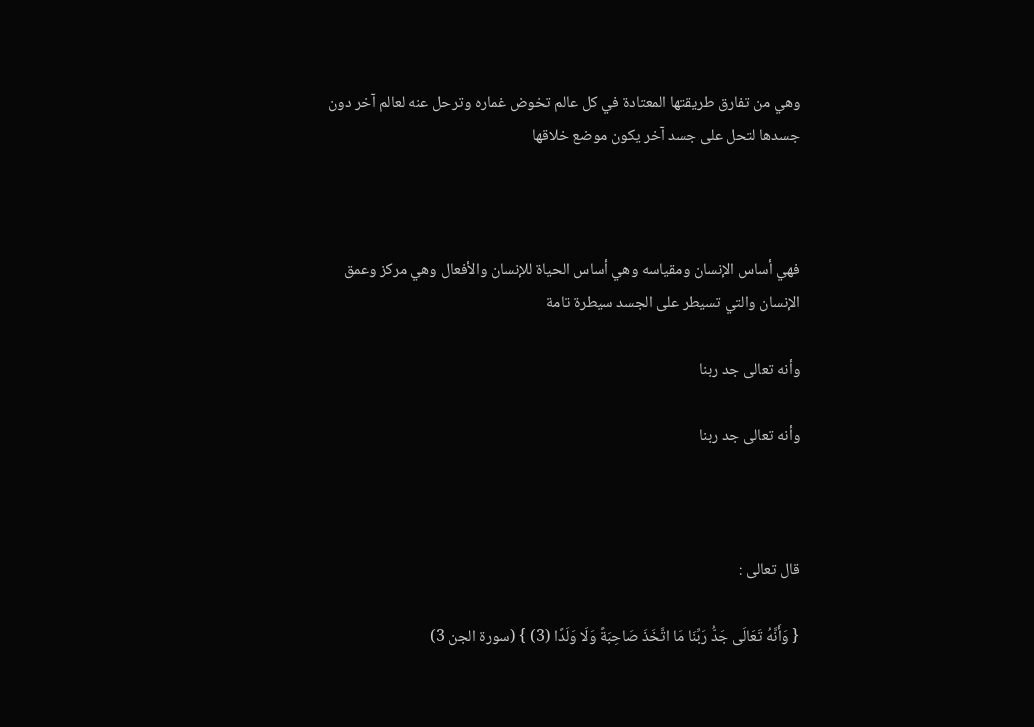وهي من تفارق طريقتها المعتادة في كل عالم تخوض غماره وترحل عنه لعالم آخر دون جسدها لتحل على جسد آخر يكون موضع خلاقها



فهي أساس الإنسان ومقياسه وهي أساس الحياة للإنسان والأفعال وهي مركز وعمق الإنسان والتي تسيطر على الجسد سيطرة تامة

وأنه تعالى جد ربنا

وأنه تعالى جد ربنا



قال تعالى :

{ وَأَنَّهُ تَعَالَى جَدُّ رَبِّنَا مَا اتَّخَذَ صَاحِبَةً وَلَا وَلَدًا (3) } (سورة الجن 3)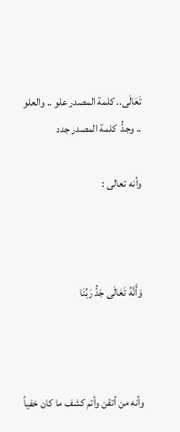تَعَالَى.. كلمة المصدر علو .. والعلو .. وجدُّ  كلمة المصدر جدد

وأنه تعالى :



وَأَنَّهُ تَعَالَى جَدُّ رَبِّنَا



وأنه من أتقن وأتم كشف ما كان خفياً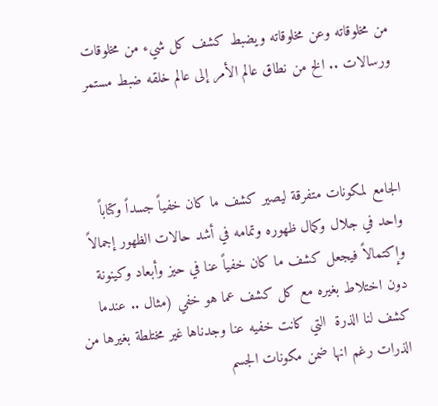من مخلوقاته وعن مخلوقاته ويضبط كشف كل شيء من مخلوقات ورسالات .. الخ من نطاق عالم الأمر إلى عالم خلقه ضبط مستمر



الجامع لمكونات متفرقة ليصير كشف ما كان خفياً جسداً وكتاباً واحد في جلال وكمال ظهوره وتمامه في أشد حالات الظهور إجمالاً وإكتمالاً فيجعل كشف ما كان خفياً عنا في حيز وأبعاد وكينونة دون اختلاط بغيره مع كل كشف عما هو خفي (مثال .. عندما كشف لنا الذرة  التي كانت خفيه عنا وجدناها غير مختلطة بغيرها من الذرات رغم انها ضمن مكونات الجسم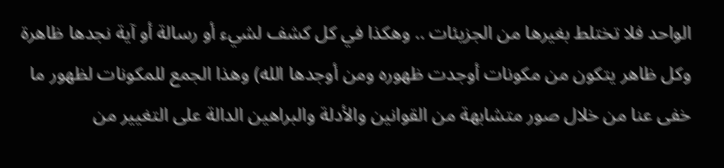الواحد فلا تختلط بغيرها من الجزيئات .. وهكذا في كل كشف لشيء أو رسالة أو آية نجدها ظاهرة وكل ظاهر يتكون من مكونات أوجدت ظهوره ومن أوجدها الله) وهذا الجمع للمكونات لظهور ما خفى عنا من خلال صور متشابهة من القوانين والأدلة والبراهين الدالة على التغيير من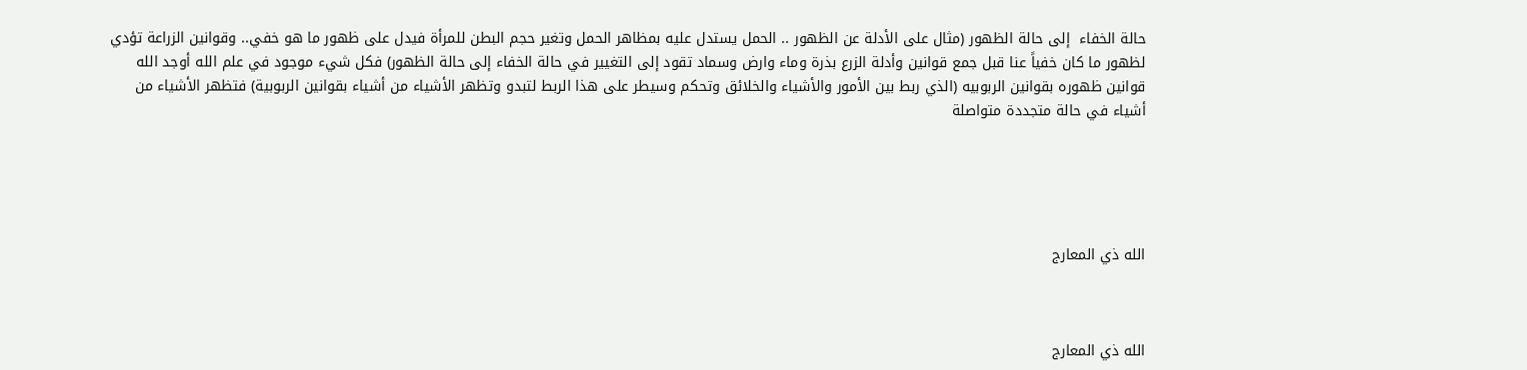حالة الخفاء  إلى حالة الظهور (مثال على الأدلة عن الظهور .. الحمل يستدل عليه بمظاهر الحمل وتغير حجم البطن للمرأة فيدل على ظهور ما هو خفي.. وقوانين الزراعة تؤدي لظهور ما كان خفياً عنا قبل جمع قوانين وأدلة الزرع بذرة وماء وارض وسماد تقود إلى التغيير في حالة الخفاء إلى حالة الظهور) فكل شيء موجود في علم الله أوجد الله قوانين ظهوره بقوانين الربوبيه (الذي ربط بين الأمور والأشياء والخلائق وتحكم وسيطر على هذا الربط لتبدو وتظهر الأشياء من أشياء بقوانين الربوبية) فتظهر الأشياء من أشياء في حالة متجددة متواصلة





الله ذي المعارج



الله ذي المعارج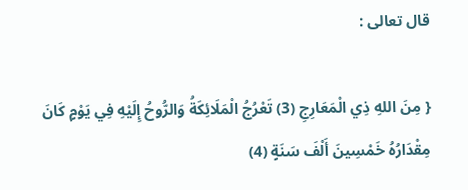قال تعالى :

{ مِنَ اللهِ ذِي الْمَعَارِجِ (3) تَعْرُجُ الْمَلَائِكَةُ وَالرُّوحُ إِلَيْهِ فِي يَوْمٍ كَانَ مِقْدَارُهُ خَمْسِينَ أَلْفَ سَنَةٍ (4)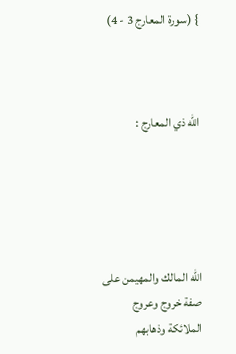} (سورة المعارج 3 - 4)



الله ذي المعارج :





الله المالك والمهيمن على صفة خروج وعروج الملائكة وذهابهم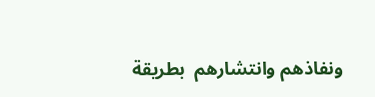ونفاذهم وانتشارهم  بطريقة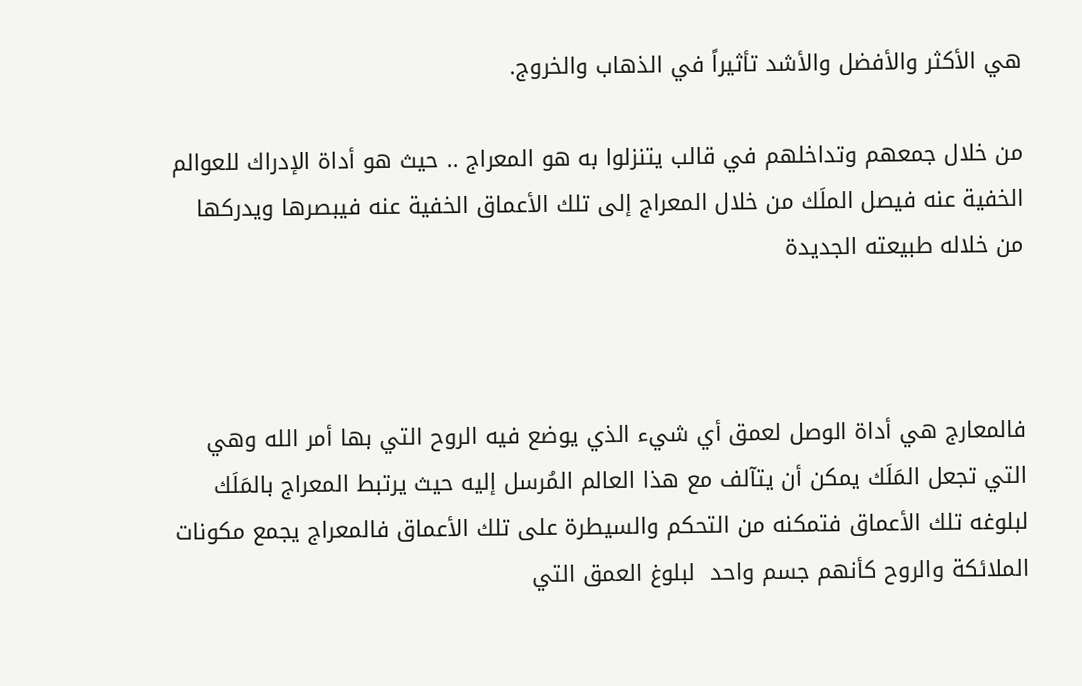هي الأكثر والأفضل والأشد تأثيراً في الذهاب والخروج.

من خلال جمعهم وتداخلهم في قالب يتنزلوا به هو المعراج .. حيث هو أداة الإدراك للعوالم الخفية عنه فيصل الملَك من خلال المعراج إلى تلك الأعماق الخفية عنه فيبصرها ويدركها من خلاله طبيعته الجديدة



فالمعارج هي أداة الوصل لعمق أي شيء الذي يوضع فيه الروح التي بها أمر الله وهي التي تجعل المَلَك يمكن أن يتآلف مع هذا العالم المُرسل إليه حيث يرتبط المعراج بالمَلَك لبلوغه تلك الأعماق فتمكنه من التحكم والسيطرة على تلك الأعماق فالمعراج يجمع مكونات الملائكة والروح كأنهم جسم واحد  لبلوغ العمق التي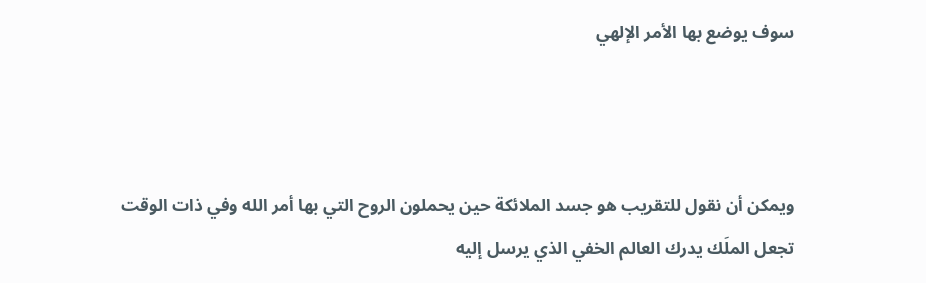سوف يوضع بها الأمر الإلهي



ويمكن أن نقول للتقريب هو جسد الملائكة حين يحملون الروح التي بها أمر الله وفي ذات الوقت تجعل الملَك يدرك العالم الخفي الذي يرسل إليه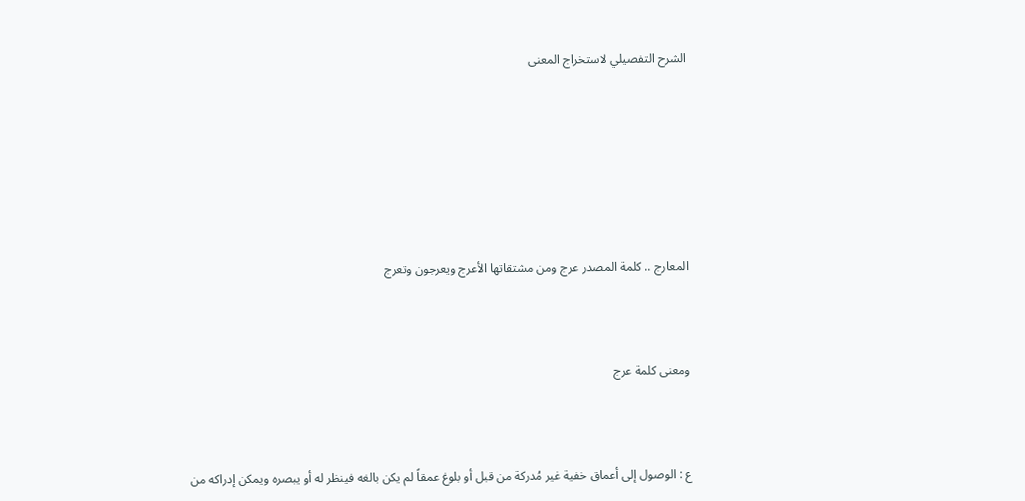الشرح التفصيلي لاستخراج المعنى







المعارج .. كلمة المصدر عرج ومن مشتقاتها الأعرج ويعرجون وتعرج



ومعنى كلمة عرج



ع : الوصول إلى أعماق خفية غير مُدركة من قبل أو بلوغ عمقاً لم يكن بالغه فينظر له أو يبصره ويمكن إدراكه من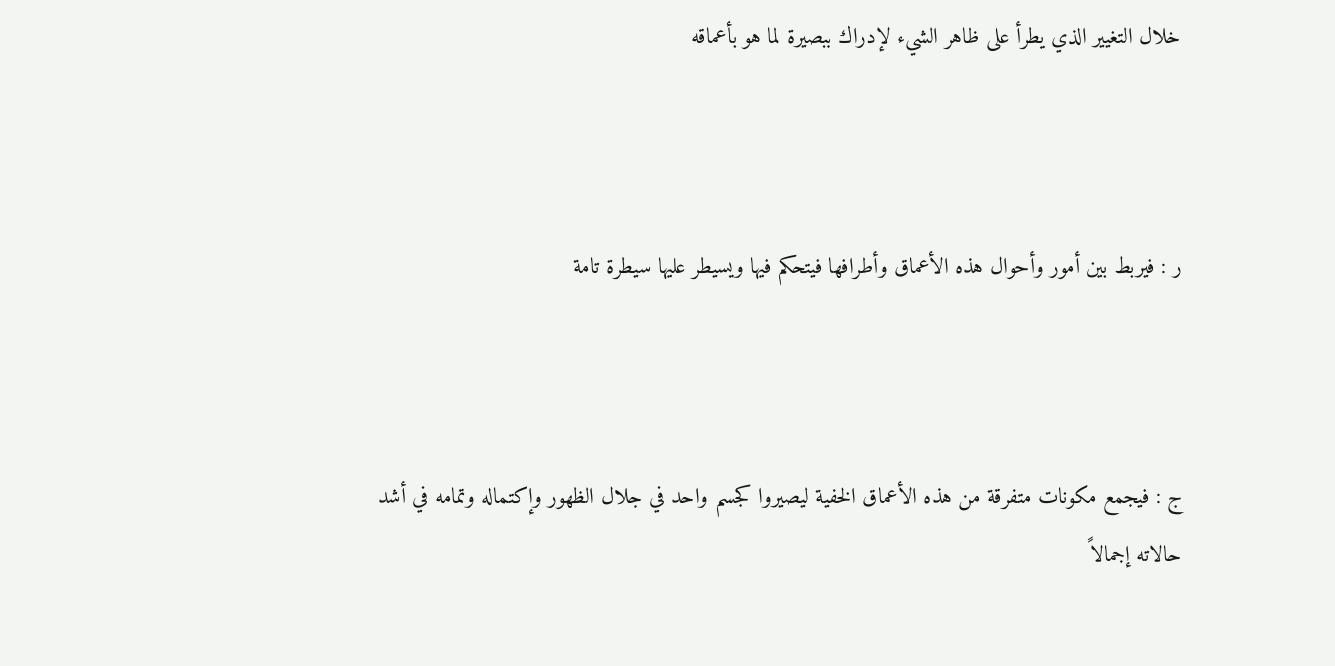خلال التغيير الذي يطرأ على ظاهر الشيء لإدراك ببصيرة لما هو بأعماقه



ر : فيربط بين أمور وأحوال هذه الأعماق وأطرافها فيتحكم فيها ويسيطر عليها سيطرة تامة



ج : فيجمع مكونات متفرقة من هذه الأعماق الخفية ليصيروا كجسم واحد في جلال الظهور وإكتماله وتمامه في أشد حالاته إجمالاً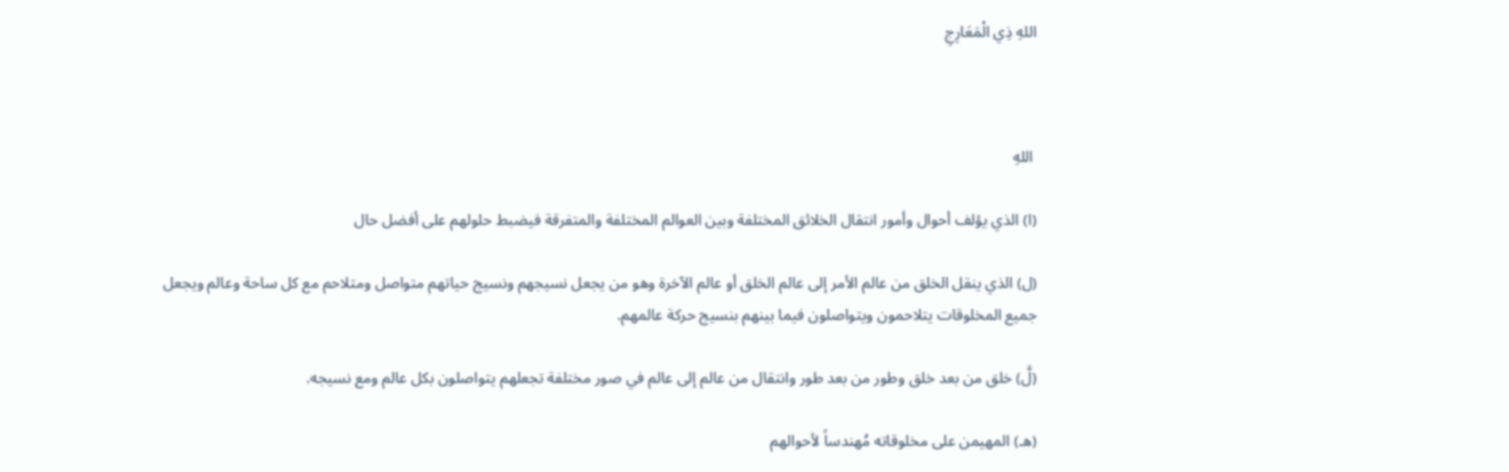اللهِ ذِي الْمَعَارِجِ



 اللهِ

(ا) الذي يؤلف أحوال وأمور انتقال الخلائق المختلفة وبين العوالم المختلفة والمتفرقة فيضبط حلولهم على أفضل حال

(ل) الذي ينقل الخلق من عالم الأمر إلى عالم الخلق أو عالم الآخرة وهو من يجعل نسيجهم ونسيج حياتهم متواصل ومتلاحم مع كل ساحة وعالم ويجعل جميع المخلوقات يتلاحمون ويتواصلون فيما بينهم بنسيج حركة عالمهم.

(لَّ) خلق من بعد خلق وطور من بعد طور وانتقال من عالم إلى عالم في صور مختلفة تجعلهم يتواصلون بكل عالم ومع نسيجه.

(هـ) المهيمن على مخلوقاته مُهندساً لأحوالهم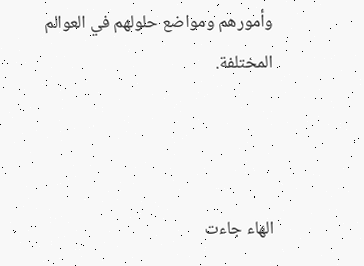وأمورهم ومواضع حلولهم في العوالم المختلفة.



الهاء جاءت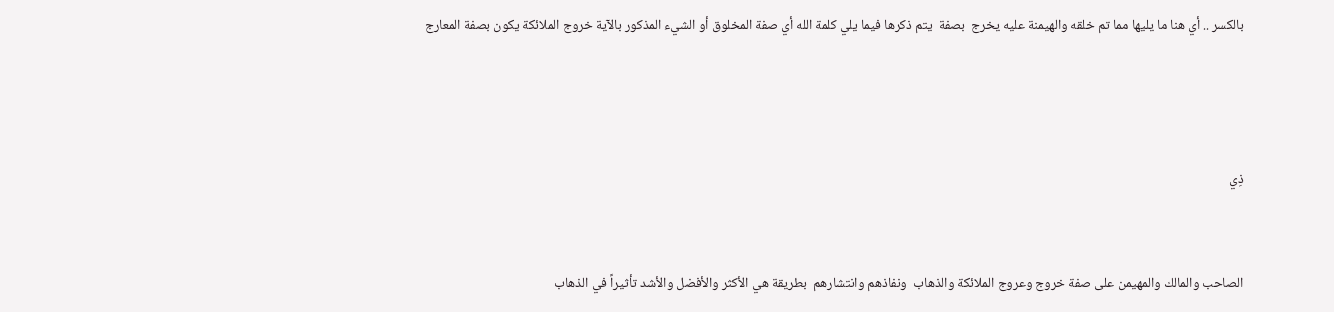بالكسر .. أي هنا ما يليها مما تم خلقه والهيمنة عليه يخرج  بصفة  يتم ذكرها فيما يلي كلمة الله أي صفة المخلوق أو الشيء المذكور بالآية خروج الملائكة يكون بصفة المعارج





ذِي



الصاحب والمالك والمهيمن على صفة خروج وعروج الملائكة والذهاب  ونفاذهم وانتشارهم  بطريقة هي الأكثر والأفضل والأشد تأثيراً في الذهاب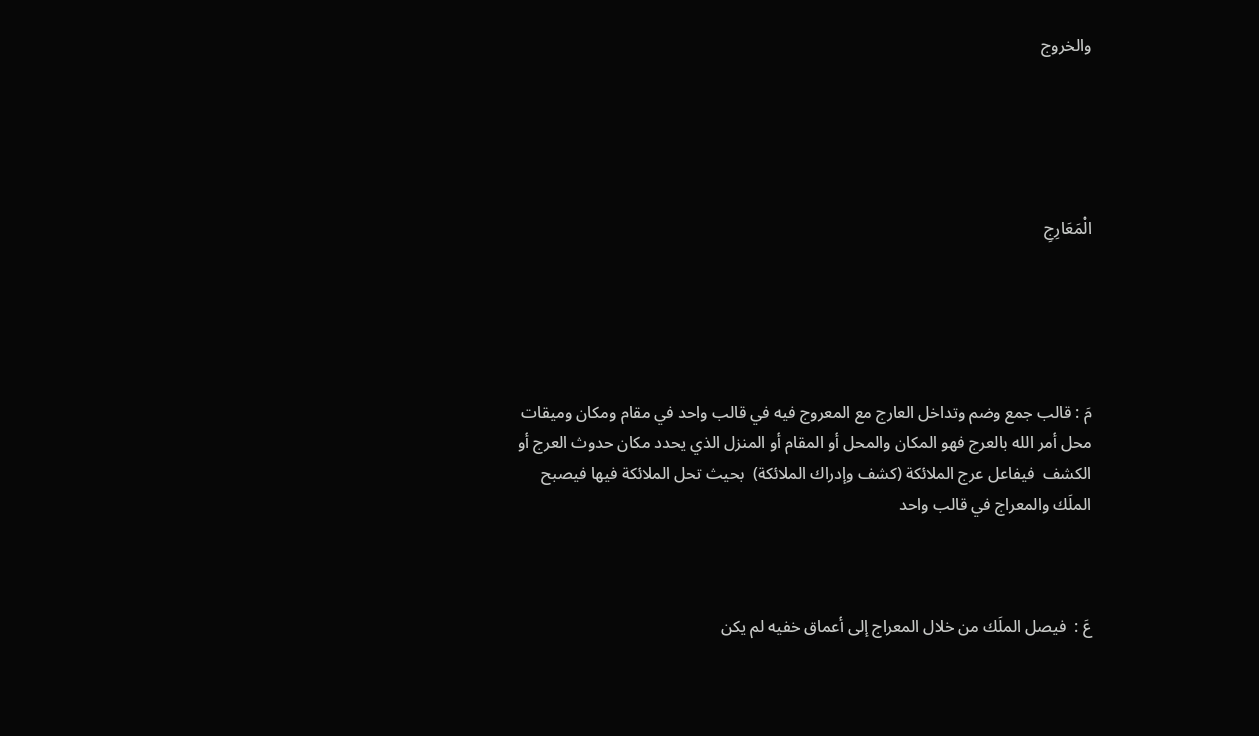والخروج





الْمَعَارِجِ





مَ : قالب جمع وضم وتداخل العارج مع المعروج فيه في قالب واحد في مقام ومكان وميقات محل أمر الله بالعرج فهو المكان والمحل أو المقام أو المنزل الذي يحدد مكان حدوث العرج أو الكشف  فيفاعل عرج الملائكة (كشف وإدراك الملائكة)  بحيث تحل الملائكة فيها فيصبح الملَك والمعراج في قالب واحد



عَ :  فيصل الملَك من خلال المعراج إلى أعماق خفيه لم يكن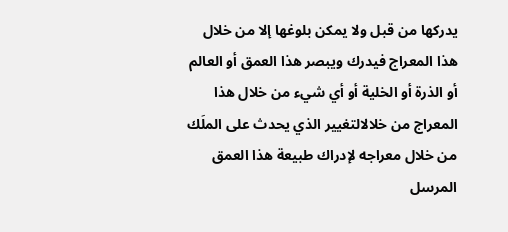يدركها من قبل ولا يمكن بلوغها إلا من خلال هذا المعراج فيدرك ويبصر هذا العمق أو العالم أو الذرة أو الخلية أو أي شيء من خلال هذا المعراج من خلالالتغيير الذي يحدث على الملَك من خلال معراجه لإدراك طبيعة هذا العمق المرسل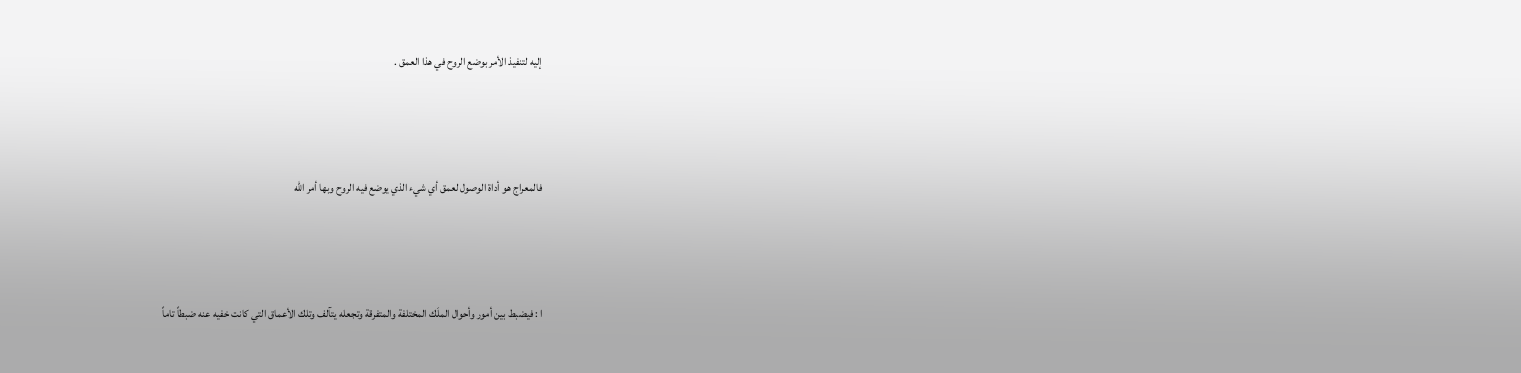إليه لتنفيذ الأمر بوضع الروح في هذا العمق .



فالمعراج هو أداة الوصول لعمق أي شيء الذي يوضع فيه الروح وبها أمر الله



ا : فيضبط بين أمور وأحوال الملَك المختلفة والمتفرقة وتجعله يتآلف وتلك الأعماق التي كانت خفيه عنه ضبطاً تاماً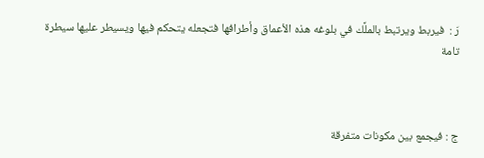رَ :  فيربط ويرتبط بالملًك في بلوغه هذه الأعماق وأطرافها فتجعله يتحكم فيها ويسيطر عليها سيطرة تامة



ج : فيجمع بين مكونات متفرقة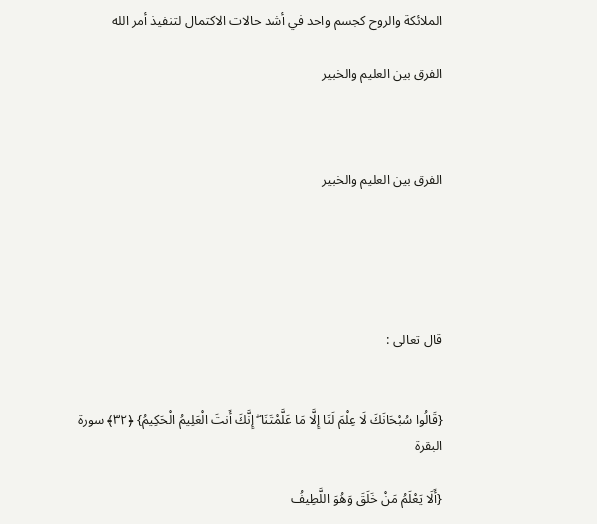الملائكة والروح كجسم واحد في أشد حالات الاكتمال لتنفيذ أمر الله

الفرق بين العليم والخبير



الفرق بين العليم والخبير





قال تعالى :


{قَالُوا سُبْحَانَكَ لَا عِلْمَ لَنَا إِلَّا مَا عَلَّمْتَنَا ۖ إِنَّكَ أَنتَ الْعَلِيمُ الْحَكِيمُ} ﴿٣٢﴾ سورة البقرة

{أَلَا يَعْلَمُ مَنْ خَلَقَ وَهُوَ اللَّطِيفُ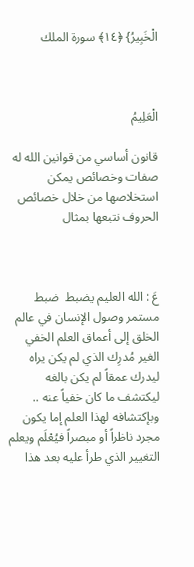الْخَبِيرُ} ﴿١٤﴾ سورة الملك



الْعَلِيمُ

قانون أساسي من قوانين الله له صفات وخصائص يمكن استخلاصها من خلال خصائص الحروف نتبعها بمثال



عَ : الله العليم يضبط  ضبط مستمر وصول الإنسان في عالم الخلق إلى أعماق العلم الخفي الغير مُدرِك الذي لم يكن يراه ليدرك عمقاً لم يكن بالغه ليكتشف ما كان خفياً عنه .. وبإكتشافه لهذا العلم إما يكون مجرد ناظراً أو مبصراً فيُعْلَم ويعلم التغيير الذي طرأ عليه بعد هذا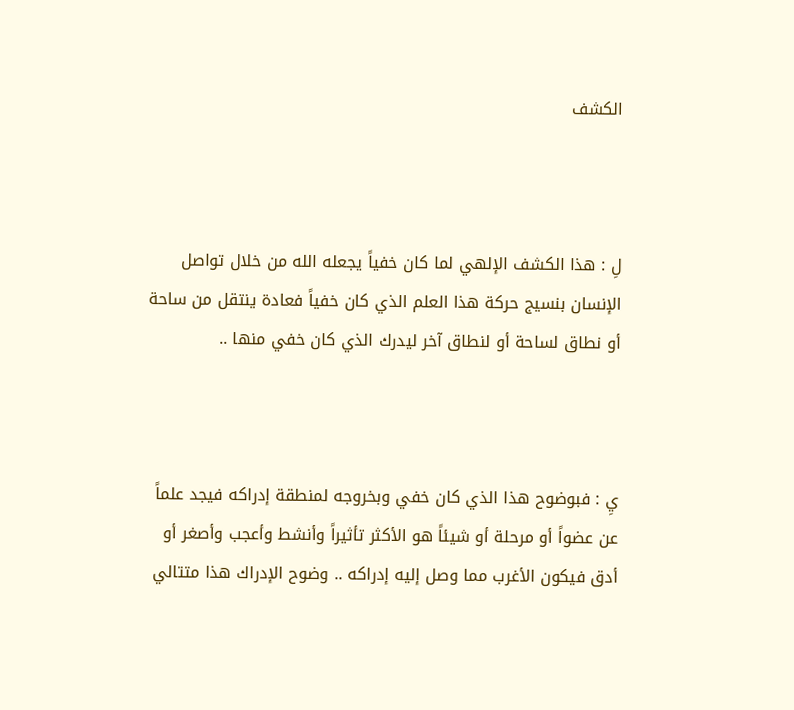الكشف



لِ : هذا الكشف الإلهي لما كان خفياً يجعله الله من خلال تواصل الإنسان بنسيج حركة هذا العلم الذي كان خفياً فعادة ينتقل من ساحة أو نطاق لساحة أو لنطاق آخر ليدرك الذي كان خفي منها ..



يِ : فبوضوح هذا الذي كان خفي وبخروجه لمنطقة إدراكه فيجد علماً عن عضواً أو مرحلة أو شيئاً هو الأكثر تأثيراً وأنشط وأعجب وأصغر أو أدق فيكون الأغرب مما وصل إليه إدراكه .. وضوح الإدراك هذا متتالي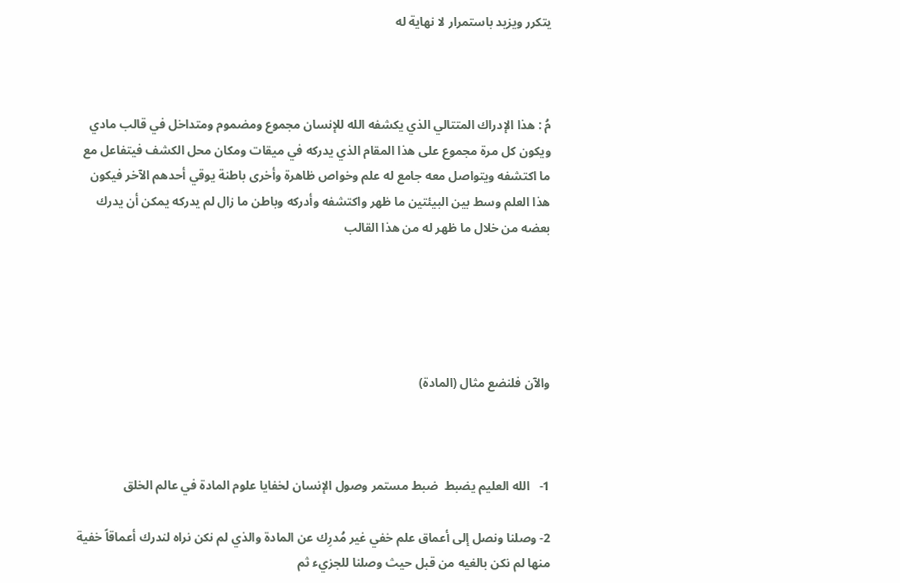يتكرر ويزيد باستمرار لا نهاية له



مُ : هذا الإدراك المتتالي الذي يكشفه الله للإنسان مجموع ومضموم ومتداخل في قالب مادي ويكون كل مرة مجموع على هذا المقام الذي يدركه في ميقات ومكان محل الكشف فيتفاعل مع ما اكتشفه ويتواصل معه جامع له علم وخواص ظاهرة وأخرى باطنة يوقي أحدهم الآخر فيكون هذا العلم وسط بين البيئتين ما ظهر واكتشفه وأدركه وباطن ما زال لم يدركه يمكن أن يدرك بعضه من خلال ما ظهر له من هذا القالب





والآن فلنضع مثال (المادة)



1-   الله العليم يضبط  ضبط مستمر وصول الإنسان لخفايا علوم المادة في عالم الخلق

2- وصلنا ونصل إلى أعماق علم خفي غير مُدرِك عن المادة والذي لم نكن نراه لندرك أعماقاً خفية منها لم نكن بالغيه من قبل حيث وصلنا للجزيء ثم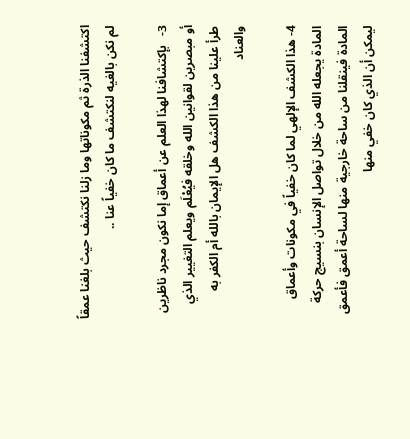اكتشفنا الذرة ثم مكوناتها وما زلنا نكتشف حيث بلغنا عمقاً لم نكن بالغيه لنكتشف ما كان خفياً عنا ..

3-   بإكتشافنا لهذا العلم عن أعماق إما نكون مجرد ناظرين أو مبصرين لقوانين الله وخلقه فيُعْلَم ويعلم التغيير الذي طرأ علينا من هذا الكشف هل الإيمان بالله أم الكفر به والعناد

4- هذا الكشف الإلهي لما كان خفياً في مكونات وأعماق المادة يجعله الله من خلال تواصل الإنسان بنسيج حركة المادة فينقلنا من ساحة خارجية منها لساحة أعمق فأعمق  ليمكن أن الذي كان خفي منها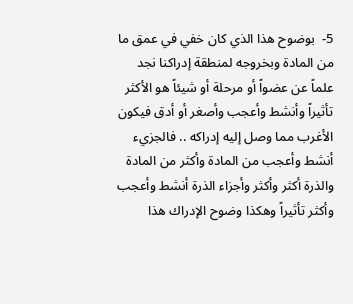5-  بوضوح هذا الذي كان خفي في عمق ما من المادة وبخروجه لمنطقة إدراكنا نجد علماً عن عضواً أو مرحلة أو شيئاً هو الأكثر تأثيراً وأنشط وأعجب وأصغر أو أدق فيكون الأغرب مما وصل إليه إدراكه .. فالجزيء أنشط وأعجب من المادة وأكثر من المادة والذرة أكثر وأكثر وأجزاء الذرة أنشط وأعجب وأكثر تأثيراً وهكذا وضوح الإدراك هذا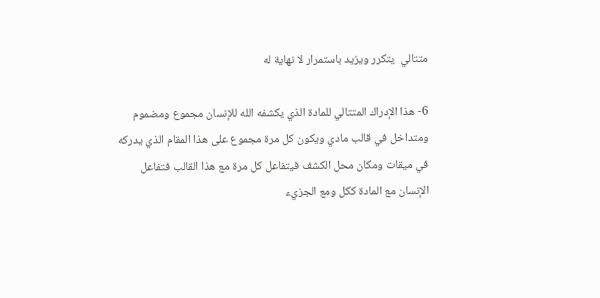متتالي  يتكرر ويزيد باستمرار لا نهاية له

6- هذا الإدراك المتتالي للمادة الذي يكشفه الله للإنسان مجموع ومضموم ومتداخل في قالب مادي ويكون كل مرة مجموع على هذا المقام الذي يدركه في ميقات ومكان محل الكشف فيتفاعل كل مرة مع هذا القالب فتفاعل الإنسان مع المادة ككل ومع الجزيء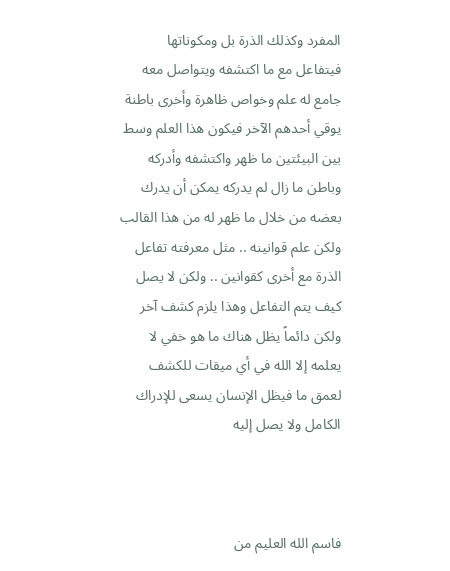المفرد وكذلك الذرة بل ومكوناتها فيتفاعل مع ما اكتشفه ويتواصل معه جامع له علم وخواص ظاهرة وأخرى باطنة يوقي أحدهم الآخر فيكون هذا العلم وسط بين البيئتين ما ظهر واكتشفه وأدركه وباطن ما زال لم يدركه يمكن أن يدرك بعضه من خلال ما ظهر له من هذا القالب ولكن علم قوانينه .. مثل معرفته تفاعل الذرة مع أخرى كقوانين .. ولكن لا يصل كيف يتم التفاعل وهذا يلزم كشف آخر ولكن دائماً يظل هناك ما هو خفي لا يعلمه إلا الله في أي ميقات للكشف لعمق ما فيظل الإنسان يسعى للإدراك الكامل ولا يصل إليه



فاسم الله العليم من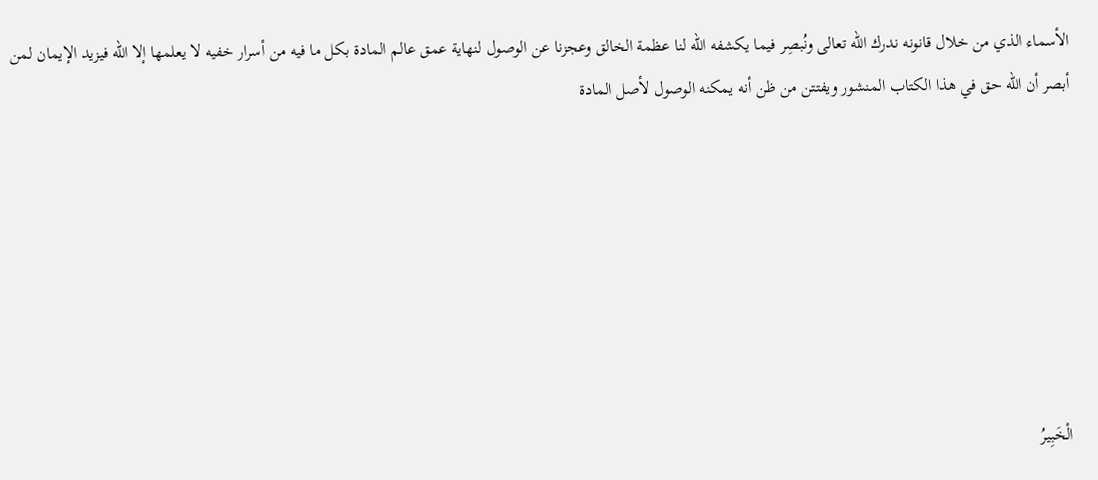الأسماء الذي من خلال قانونه ندرك الله تعالى ونُبصِر فيما يكشفه الله لنا عظمة الخالق وعجزنا عن الوصول لنهاية عمق عالم المادة بكل ما فيه من أسرار خفيه لا يعلمها إلا الله فيزيد الإيمان لمن أبصر أن الله حق في هذا الكتاب المنشور ويفتتن من ظن أنه يمكنه الوصول لأصل المادة







الْخَبِيرُ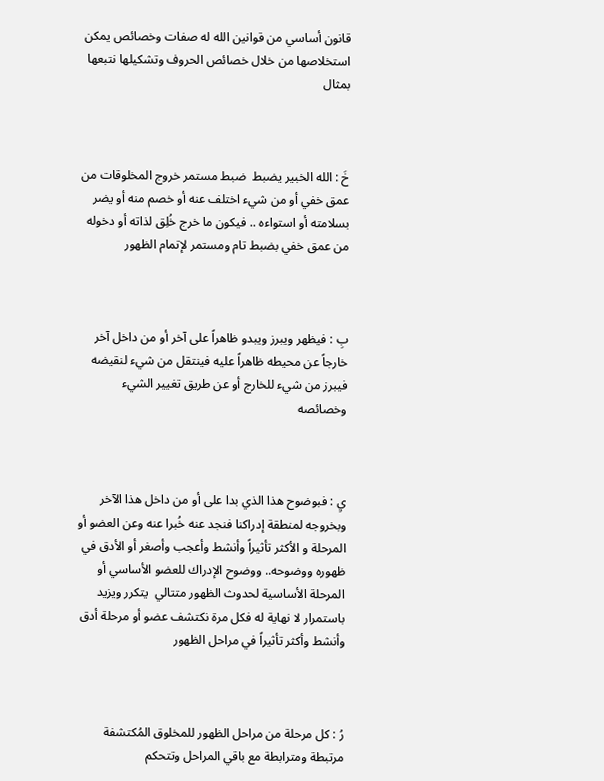قانون أساسي من قوانين الله له صفات وخصائص يمكن استخلاصها من خلال خصائص الحروف وتشكيلها نتبعها بمثال



خَ : الله الخبير يضبط  ضبط مستمر خروج المخلوقات من عمق خفي أو من شيء اختلف عنه أو خصم منه أو يضر بسلامته أو استواءه .. فيكون ما خرج خُلِق لذاته أو دخوله من عمق خفي بضبط تام ومستمر لإتمام الظهور



بِ : فيظهر ويبرز ويبدو ظاهراً على آخر أو من داخل آخر خارجاً عن محيطه ظاهراً عليه فينتقل من شيء لنقيضه فيبرز من شيء للخارج أو عن طريق تغيير الشيء وخصائصه



يِ : فبوضوح هذا الذي بدا على أو من داخل هذا الآخر وبخروجه لمنطقة إدراكنا فنجد عنه خُبرا عنه وعن العضو أو المرحلة و الأكثر تأثيراً وأنشط وأعجب وأصغر أو الأدق في ظهوره ووضوحه.. ووضوح الإدراك للعضو الأساسي أو المرحلة الأساسية لحدوث الظهور متتالي  يتكرر ويزيد باستمرار لا نهاية له فكل مرة نكتشف عضو أو مرحلة أدق وأنشط وأكثر تأثيراً في مراحل الظهور



رُ : كل مرحلة من مراحل الظهور للمخلوق المُكتشفة مرتبطة ومترابطة مع باقي المراحل وتتحكم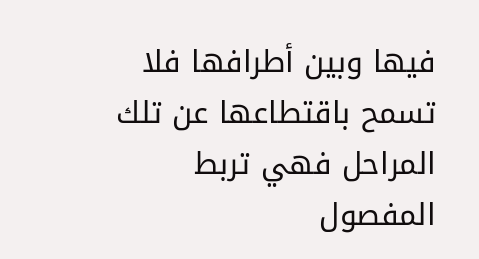فيها وبين أطرافها فلا تسمح باقتطاعها عن تلك المراحل فهي تربط المفصول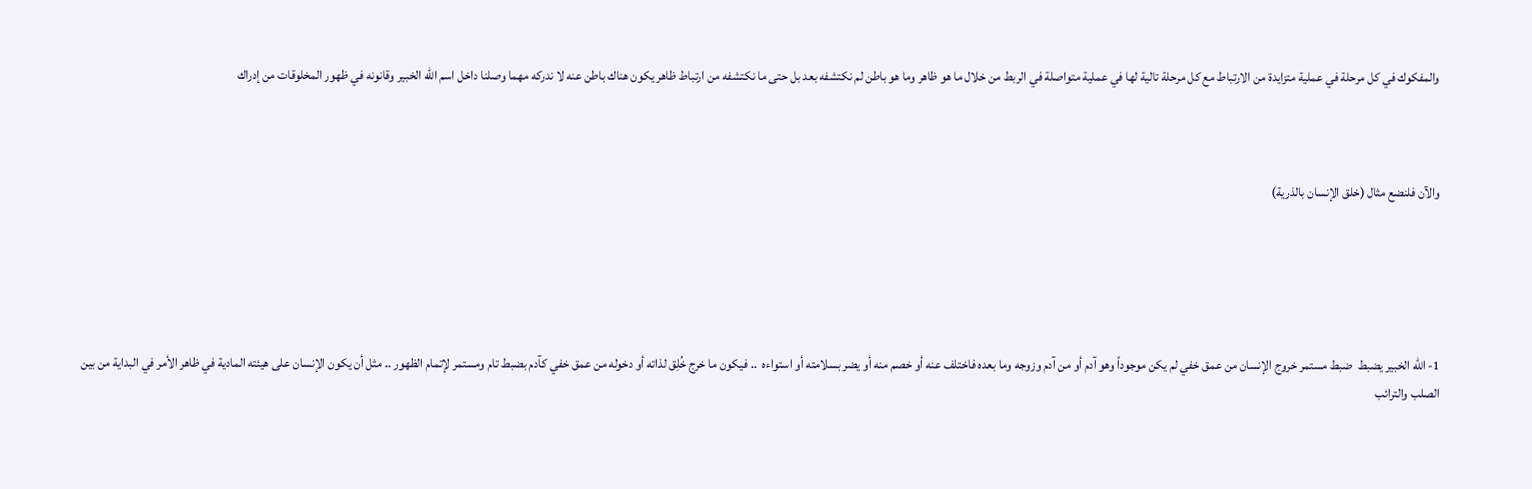والمفكوك في كل مرحلة في عملية متزايدة من الارتباط مع كل مرحلة تالية لها في عملية متواصلة في الربط من خلال ما هو ظاهر وما هو باطن لم نكتشفه بعد بل حتى ما نكتشفه من ارتباط ظاهر يكون هناك باطن عنه لا ندركه مهما وصلنا داخل اسم الله الخبير وقانونه في ظهور المخلوقات من إدراك



والآن فلنضع مثال (خلق الإنسان بالذرية)





1- الله الخبير يضبط  ضبط مستمر خروج الإنسان من عمق خفي لم يكن موجوداً وهو آدم أو من آدم وزوجه وما بعده فاختلف عنه أو خصم منه أو يضر بسلامته أو استواءه  .. فيكون ما خرج خُلِق لذاته أو دخوله من عمق خفي كآدم بضبط تام ومستمر لإتمام الظهور .. مثل أن يكون الإنسان على هيئته المادية في ظاهر الأمر في البداية من بين الصلب والترائب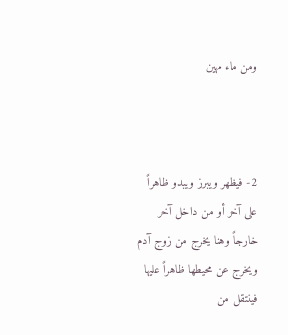ومن ماء مهين



2- فيظهر ويبرز ويبدو ظاهراً على آخر أو من داخل آخر خارجاً وهنا يخرج من زوج آدم ويخرج عن محيطها ظاهراً عليها فينتقل من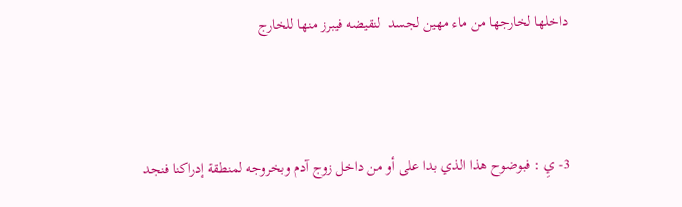داخلها لخارجها من ماء مهين لجسد  لنقيضه فيبرز منها للخارج



3- يِ : فبوضوح هذا الذي بدا على أو من داخل زوج آدم وبخروجه لمنطقة إدراكنا فنجد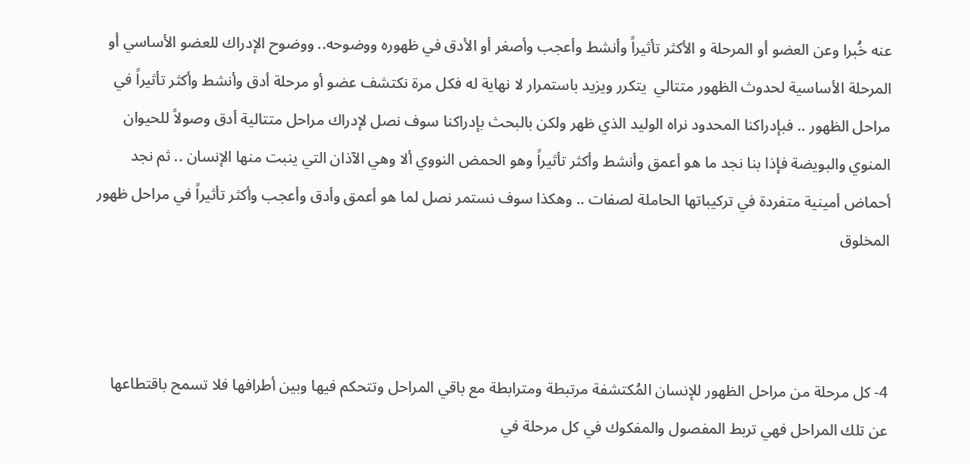عنه خُبرا وعن العضو أو المرحلة و الأكثر تأثيراً وأنشط وأعجب وأصغر أو الأدق في ظهوره ووضوحه.. ووضوح الإدراك للعضو الأساسي أو المرحلة الأساسية لحدوث الظهور متتالي  يتكرر ويزيد باستمرار لا نهاية له فكل مرة نكتشف عضو أو مرحلة أدق وأنشط وأكثر تأثيراً في مراحل الظهور .. فبإدراكنا المحدود نراه الوليد الذي ظهر ولكن بالبحث بإدراكنا سوف نصل لإدراك مراحل متتالية أدق وصولاً للحيوان المنوي والبويضة فإذا بنا نجد ما هو أعمق وأنشط وأكثر تأثيراً وهو الحمض النووي ألا وهي الآذان التي ينبت منها الإنسان .. ثم نجد أحماض أمينية متفردة في تركيباتها الحاملة لصفات .. وهكذا سوف نستمر نصل لما هو أعمق وأدق وأعجب وأكثر تأثيراً في مراحل ظهور المخلوق



4- كل مرحلة من مراحل الظهور للإنسان المُكتشفة مرتبطة ومترابطة مع باقي المراحل وتتحكم فيها وبين أطرافها فلا تسمح باقتطاعها عن تلك المراحل فهي تربط المفصول والمفكوك في كل مرحلة في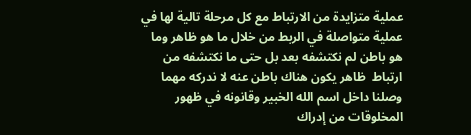عملية متزايدة من الارتباط مع كل مرحلة تالية لها في عملية متواصلة في الربط من خلال ما هو ظاهر وما هو باطن لم نكتشفه بعد بل حتى ما نكتشفه من ارتباط  ظاهر يكون هناك باطن عنه لا ندركه مهما وصلنا داخل اسم الله الخبير وقانونه في ظهور المخلوقات من إدراك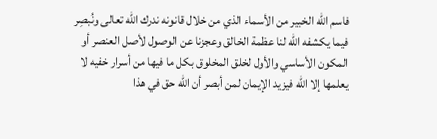فاسم الله الخبير من الأسماء الذي من خلال قانونه ندرك الله تعالى ونُبصِر فيما يكشفه الله لنا عظمة الخالق وعجزنا عن الوصول لأصل العنصر أو المكون الأساسي والأول لخلق المخلوق بكل ما فيها من أسرار خفيه لا يعلمها إلا الله فيزيد الإيمان لمن أبصر أن الله حق في هذا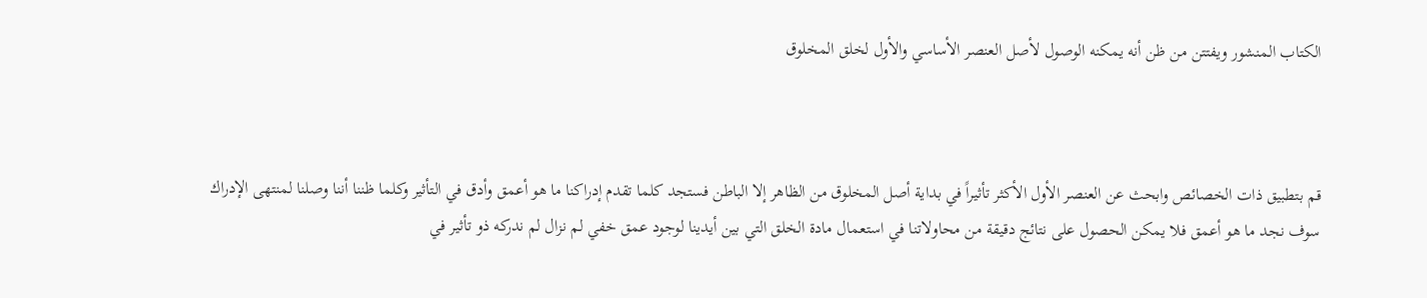الكتاب المنشور ويفتتن من ظن أنه يمكنه الوصول لأصل العنصر الأساسي والأول لخلق المخلوق



قم بتطبيق ذات الخصائص وابحث عن العنصر الأول الأكثر تأثيراً في بداية أصل المخلوق من الظاهر إلا الباطن فستجد كلما تقدم إدراكنا ما هو أعمق وأدق في التأثير وكلما ظننا أننا وصلنا لمنتهى الإدراك سوف نجد ما هو أعمق فلا يمكن الحصول على نتائج دقيقة من محاولاتنا في استعمال مادة الخلق التي بين أيدينا لوجود عمق خفي لم نزال لم ندركه ذو تأثير في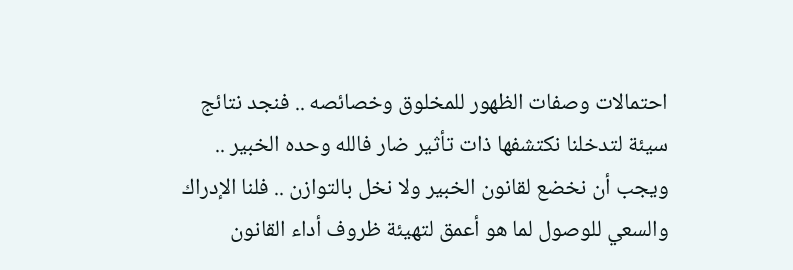احتمالات وصفات الظهور للمخلوق وخصائصه .. فنجد نتائج سيئة لتدخلنا نكتشفها ذات تأثير ضار فالله وحده الخبير .. ويجب أن نخضع لقانون الخبير ولا نخل بالتوازن .. فلنا الإدراك والسعي للوصول لما هو أعمق لتهيئة ظروف أداء القانون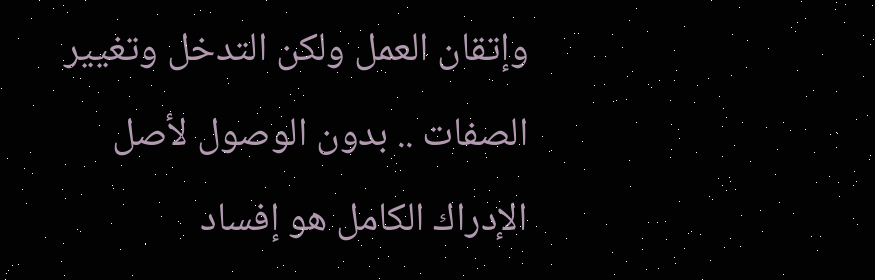وإتقان العمل ولكن التدخل وتغيير الصفات .. بدون الوصول لأصل الإدراك الكامل هو إفساد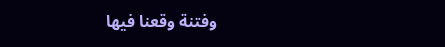وفتنة وقعنا فيها